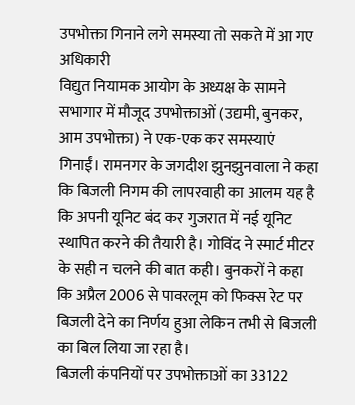उपभोक्ता गिनाने लगे समस्या तो सकते में आ गए अधिकारी
विद्युत नियामक आयोग के अध्यक्ष के सामने सभागार में मौजूद उपभोक्ताओं (उद्यमी, बुनकर, आम उपभोक्ता) ने एक-एक कर समस्याएं गिनाईं। रामनगर के जगदीश झुनझुनवाला ने कहा कि बिजली निगम की लापरवाही का आलम यह है कि अपनी यूनिट बंद कर गुजरात में नई यूनिट स्थापित करने की तैयारी है। गोविंद ने स्मार्ट मीटर के सही न चलने की बात कही। बुनकरों ने कहा कि अप्रैल 2006 से पावरलूम को फिक्स रेट पर बिजली देने का निर्णय हुआ लेकिन तभी से बिजली का बिल लिया जा रहा है।
बिजली कंपनियों पर उपभोक्ताओं का 33122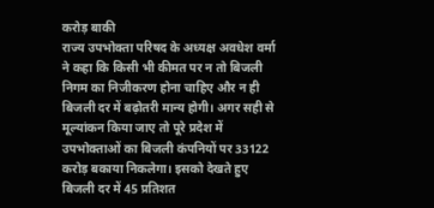करोड़ बाकी
राज्य उपभोक्ता परिषद के अध्यक्ष अवधेश वर्मा ने कहा कि किसी भी कीमत पर न तो बिजली निगम का निजीकरण होना चाहिए और न ही बिजली दर में बढ़ोतरी मान्य होगी। अगर सही से मूल्यांकन किया जाए तो पूरे प्रदेश में उपभोक्ताओं का बिजली कंपनियों पर 33122 करोड़ बकाया निकलेगा। इसको देखते हुए बिजली दर में 45 प्रतिशत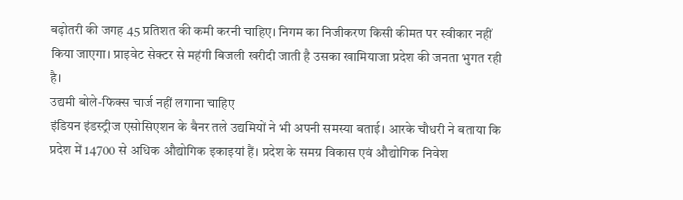बढ़ोतरी की जगह 45 प्रतिशत की कमी करनी चाहिए। निगम का निजीकरण किसी कीमत पर स्वीकार नहीं किया जाएगा। प्राइवेट सेक्टर से महंगी बिजली खरीदी जाती है उसका खामियाजा प्रदेश की जनता भुगत रही है।
उद्यमी बोले-फिक्स चार्ज नहीं लगाना चाहिए
इंडियन इंडस्ट्रीज एसोसिएशन के बैनर तले उद्यमियों ने भी अपनी समस्या बताई। आरके चौधरी ने बताया कि प्रदेश में 14700 से अधिक औद्योगिक इकाइयां हैं। प्रदेश के समग्र विकास एवं औद्योगिक निवेश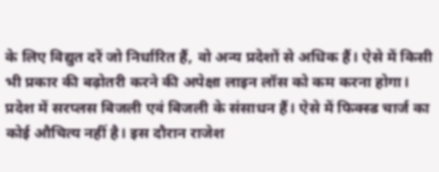के लिए विद्युत दरें जो निर्धारित हैं, वो अन्य प्रदेशों से अधिक हैं। ऐसे में किसी भी प्रकार की बढ़ोतरी करने की अपेक्षा लाइन लॉस को कम करना होगा। प्रदेश में सरप्लस बिजली एवं बिजली के संसाधन हैं। ऐसे में फिक्स्ड चार्ज का कोई औचित्य नहीं है। इस दौरान राजेश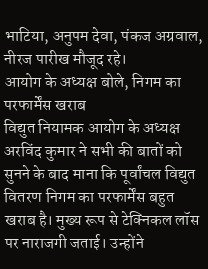भाटिया, अनुपम देवा, पंकज अग्रवाल, नीरज पारीख मौजूद रहे।
आयोग के अध्यक्ष बोले, निगम का परफार्मेंस खराब
विद्युत नियामक आयोग के अध्यक्ष अरविंद कुमार ने सभी की बातों को सुनने के बाद माना कि पूर्वांचल विद्युत वितरण निगम का परफार्मेंस बहुत खराब है। मुख्य रूप से टेक्निकल लॉस पर नाराजगी जताई। उन्होंने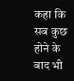कहा कि सब कुछ होने के बाद भी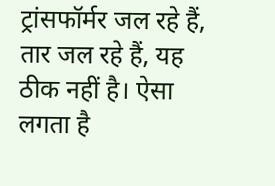ट्रांसफॉर्मर जल रहे हैं, तार जल रहे हैं, यह ठीक नहीं है। ऐसा लगता है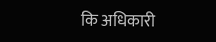कि अधिकारी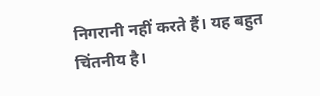निगरानी नहीं करते हैं। यह बहुत चिंतनीय है।